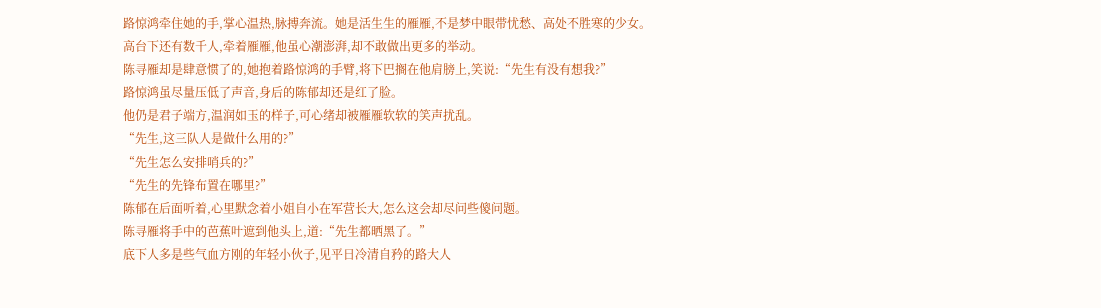路惊鸿牵住她的手,掌心温热,脉搏奔流。她是活生生的雁雁,不是梦中眼带忧愁、高处不胜寒的少女。
高台下还有数千人,牵着雁雁,他虽心潮澎湃,却不敢做出更多的举动。
陈寻雁却是肆意惯了的,她抱着路惊鸿的手臂,将下巴搁在他肩膀上,笑说:“先生有没有想我?”
路惊鸿虽尽量压低了声音,身后的陈郁却还是红了脸。
他仍是君子端方,温润如玉的样子,可心绪却被雁雁软软的笑声扰乱。
“先生,这三队人是做什么用的?”
“先生怎么安排哨兵的?”
“先生的先锋布置在哪里?”
陈郁在后面听着,心里默念着小姐自小在军营长大,怎么这会却尽问些傻问题。
陈寻雁将手中的芭蕉叶遮到他头上,道:“先生都晒黑了。”
底下人多是些气血方刚的年轻小伙子,见平日冷清自矜的路大人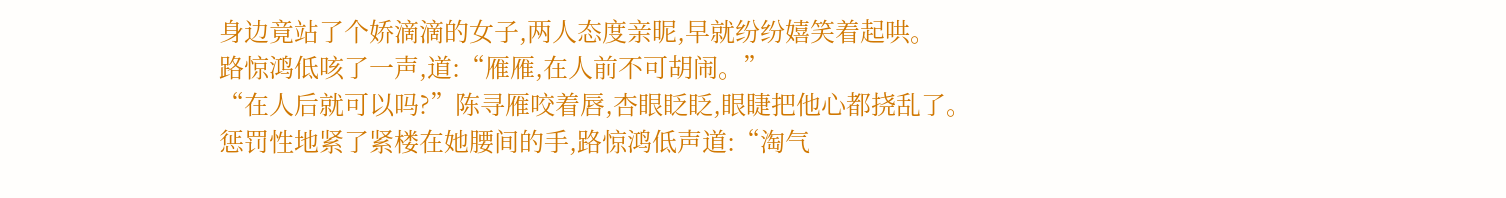身边竟站了个娇滴滴的女子,两人态度亲昵,早就纷纷嬉笑着起哄。
路惊鸿低咳了一声,道:“雁雁,在人前不可胡闹。”
“在人后就可以吗?”陈寻雁咬着唇,杏眼眨眨,眼睫把他心都挠乱了。
惩罚性地紧了紧楼在她腰间的手,路惊鸿低声道:“淘气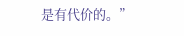是有代价的。”